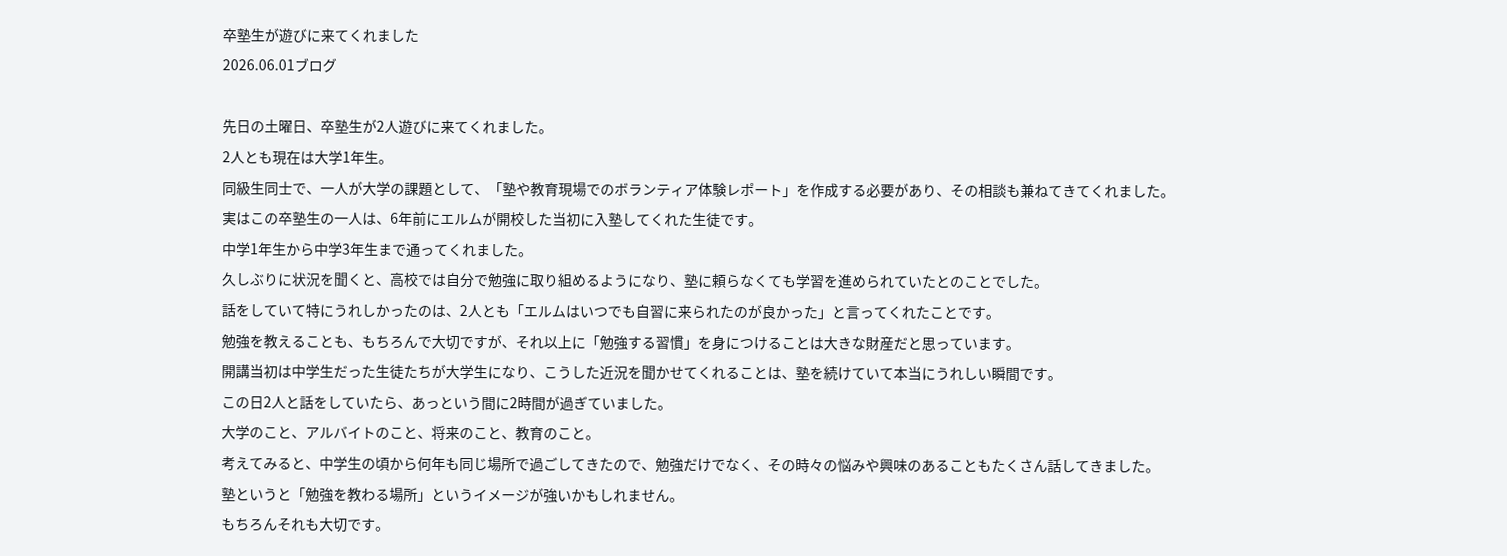卒塾生が遊びに来てくれました
2026.06.01ブログ

先日の土曜日、卒塾生が2人遊びに来てくれました。
2人とも現在は大学1年生。
同級生同士で、一人が大学の課題として、「塾や教育現場でのボランティア体験レポート」を作成する必要があり、その相談も兼ねてきてくれました。
実はこの卒塾生の一人は、6年前にエルムが開校した当初に入塾してくれた生徒です。
中学1年生から中学3年生まで通ってくれました。
久しぶりに状況を聞くと、高校では自分で勉強に取り組めるようになり、塾に頼らなくても学習を進められていたとのことでした。
話をしていて特にうれしかったのは、2人とも「エルムはいつでも自習に来られたのが良かった」と言ってくれたことです。
勉強を教えることも、もちろんで大切ですが、それ以上に「勉強する習慣」を身につけることは大きな財産だと思っています。
開講当初は中学生だった生徒たちが大学生になり、こうした近況を聞かせてくれることは、塾を続けていて本当にうれしい瞬間です。
この日2人と話をしていたら、あっという間に2時間が過ぎていました。
大学のこと、アルバイトのこと、将来のこと、教育のこと。
考えてみると、中学生の頃から何年も同じ場所で過ごしてきたので、勉強だけでなく、その時々の悩みや興味のあることもたくさん話してきました。
塾というと「勉強を教わる場所」というイメージが強いかもしれません。
もちろんそれも大切です。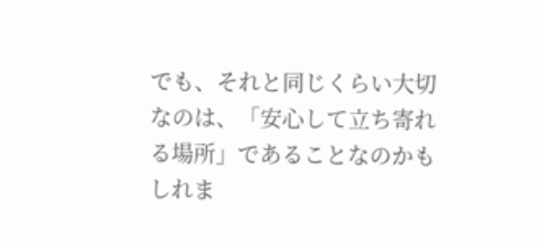でも、それと同じくらい大切なのは、「安心して立ち寄れる場所」であることなのかもしれま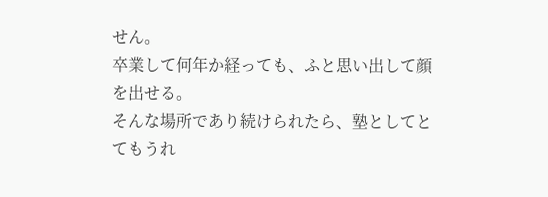せん。
卒業して何年か経っても、ふと思い出して顔を出せる。
そんな場所であり続けられたら、塾としてとてもうれ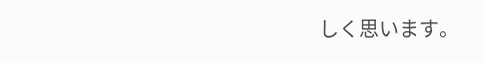しく思います。